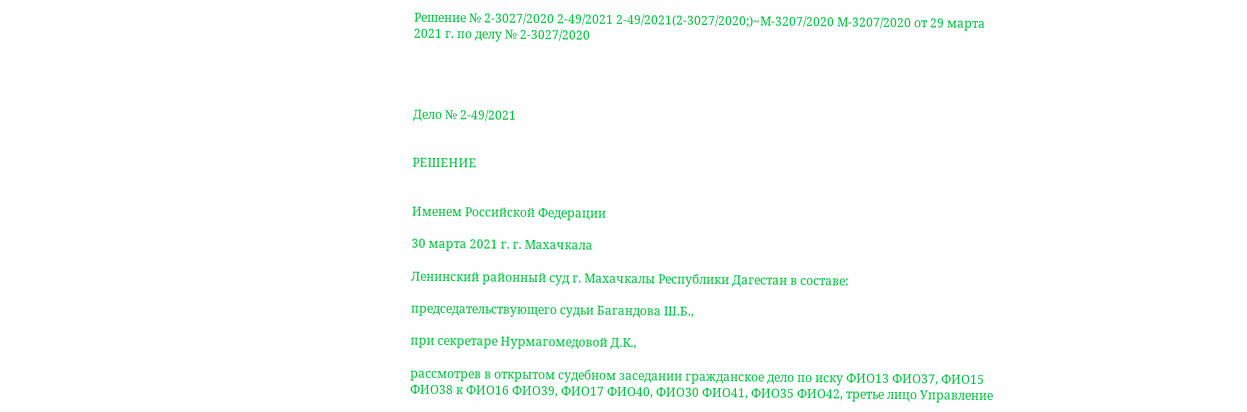Решение № 2-3027/2020 2-49/2021 2-49/2021(2-3027/2020;)~М-3207/2020 М-3207/2020 от 29 марта 2021 г. по делу № 2-3027/2020




Дело № 2-49/2021


РЕШЕНИЕ


Именем Российской Федерации

30 марта 2021 г. г. Махачкала

Ленинский районный суд г. Махачкалы Республики Дагестан в составе:

председательствующего судьи Багандова Ш.Б.,

при секретаре Нурмагомедовой Д.К.,

рассмотрев в открытом судебном заседании гражданское дело по иску ФИО13 ФИО37, ФИО15 ФИО38 к ФИО16 ФИО39, ФИО17 ФИО40, ФИО30 ФИО41, ФИО35 ФИО42, третье лицо Управление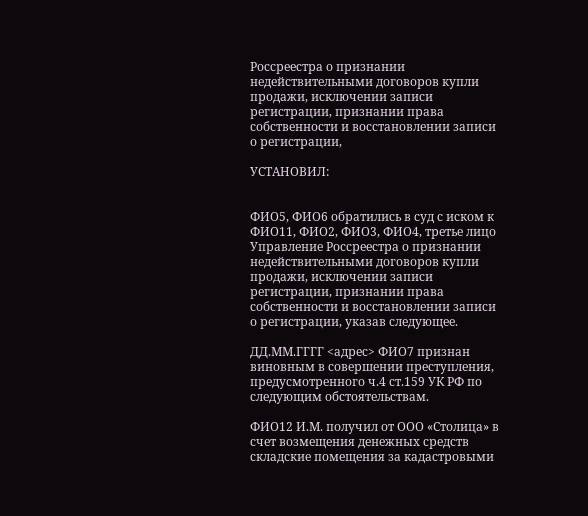Россреестра о признании недействительными договоров купли продажи, исключении записи регистрации, признании права собственности и восстановлении записи о регистрации,

УСТАНОВИЛ:


ФИО5, ФИО6 обратились в суд с иском к ФИО11, ФИО2, ФИО3, ФИО4, третье лицо Управление Россреестра о признании недействительными договоров купли продажи, исключении записи регистрации, признании права собственности и восстановлении записи о регистрации, указав следующее.

ДД.ММ.ГГГГ <адрес> ФИО7 признан виновным в совершении преступления, предусмотренного ч.4 ст.159 УК РФ по следующим обстоятельствам.

ФИО12 И.М. получил от ООО «Столица» в счет возмещения денежных средств складские помещения за кадастровыми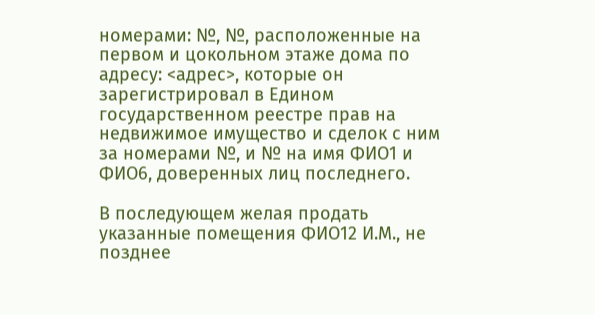номерами: №, №, расположенные на первом и цокольном этаже дома по адресу: <адрес>, которые он зарегистрировал в Едином государственном реестре прав на недвижимое имущество и сделок с ним за номерами №, и № на имя ФИО1 и ФИО6, доверенных лиц последнего.

В последующем желая продать указанные помещения ФИО12 И.М., не позднее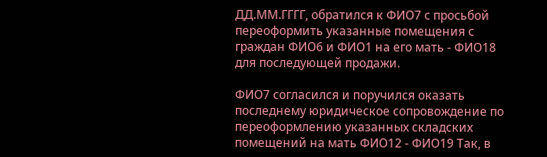ДД.ММ.ГГГГ, обратился к ФИО7 с просьбой переоформить указанные помещения с граждан ФИО6 и ФИО1 на его мать - ФИО18 для последующей продажи.

ФИО7 согласился и поручился оказать последнему юридическое сопровождение по переоформлению указанных складских помещений на мать ФИО12 - ФИО19 Так, в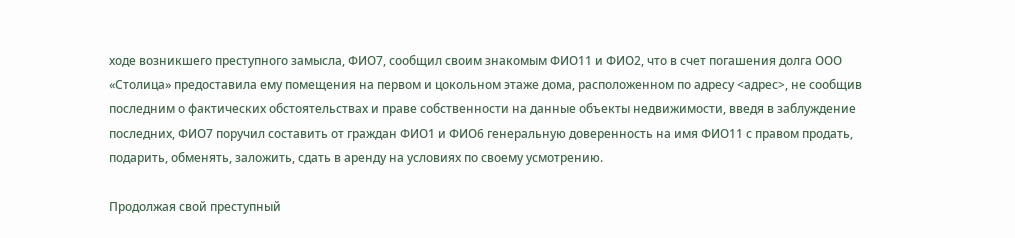ходе возникшего преступного замысла, ФИО7, сообщил своим знакомым ФИО11 и ФИО2, что в счет погашения долга ООО «Столица» предоставила ему помещения на первом и цокольном этаже дома, расположенном по адресу <адрес>, не сообщив последним о фактических обстоятельствах и праве собственности на данные объекты недвижимости, введя в заблуждение последних, ФИО7 поручил составить от граждан ФИО1 и ФИО6 генеральную доверенность на имя ФИО11 с правом продать, подарить, обменять, заложить, сдать в аренду на условиях по своему усмотрению.

Продолжая свой преступный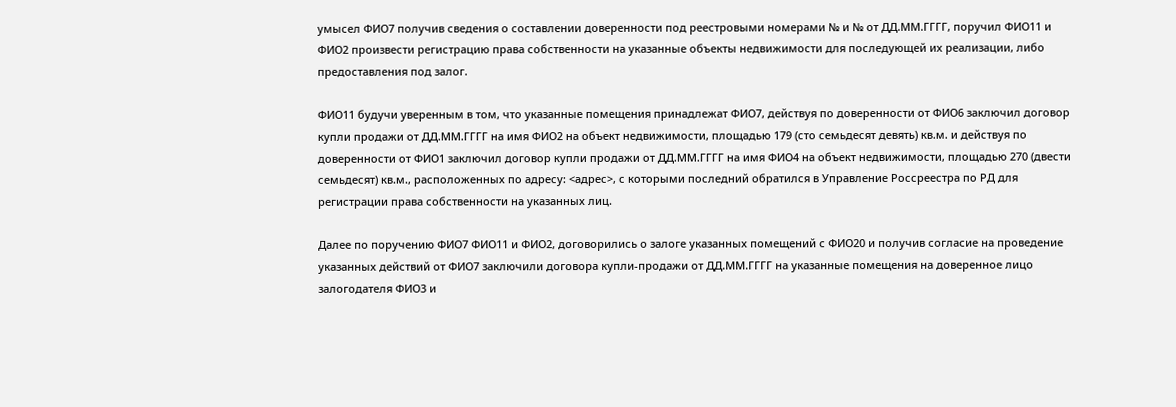умысел ФИО7 получив сведения о составлении доверенности под реестровыми номерами № и № от ДД.ММ.ГГГГ, поручил ФИО11 и ФИО2 произвести регистрацию права собственности на указанные объекты недвижимости для последующей их реализации, либо предоставления под залог.

ФИО11 будучи уверенным в том, что указанные помещения принадлежат ФИО7, действуя по доверенности от ФИО6 заключил договор купли продажи от ДД.ММ.ГГГГ на имя ФИО2 на объект недвижимости, площадью 179 (сто семьдесят девять) кв.м. и действуя по доверенности от ФИО1 заключил договор купли продажи от ДД.ММ.ГГГГ на имя ФИО4 на объект недвижимости, площадью 270 (двести семьдесят) кв.м., расположенных по адресу: <адрес>, с которыми последний обратился в Управление Россреестра по РД для регистрации права собственности на указанных лиц.

Далее по поручению ФИО7 ФИО11 и ФИО2, договорились о залоге указанных помещений с ФИО20 и получив согласие на проведение указанных действий от ФИО7 заключили договора купли-продажи от ДД.ММ.ГГГГ на указанные помещения на доверенное лицо залогодателя ФИО3 и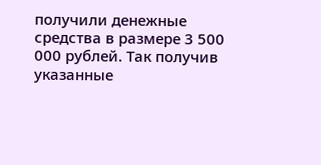получили денежные средства в размере 3 500 000 рублей. Так получив указанные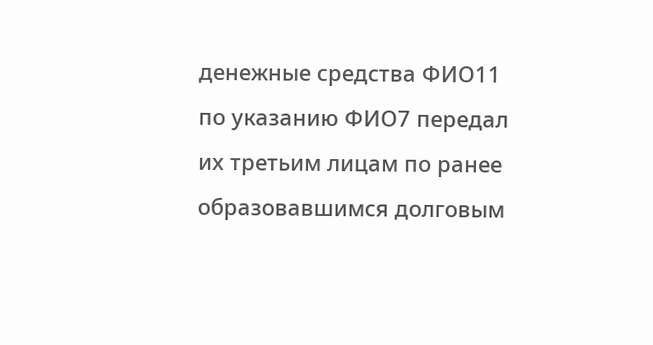денежные средства ФИО11 по указанию ФИО7 передал их третьим лицам по ранее образовавшимся долговым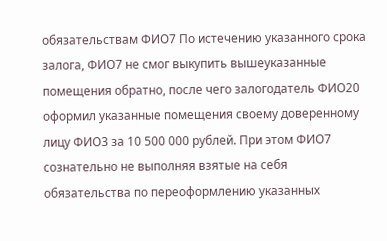обязательствам ФИО7 По истечению указанного срока залога, ФИО7 не смог выкупить вышеуказанные помещения обратно, после чего залогодатель ФИО20 оформил указанные помещения своему доверенному лицу ФИО3 за 10 500 000 рублей. При этом ФИО7 сознательно не выполняя взятые на себя обязательства по переоформлению указанных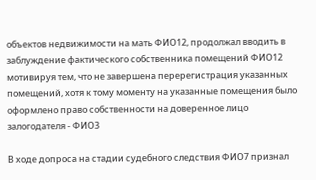объектов недвижимости на мать ФИО12, продолжал вводить в заблуждение фактического собственника помещений ФИО12 мотивируя тем, что не завершена перерегистрация указанных помещений, хотя к тому моменту на указанные помещения было оформлено право собственности на доверенное лицо залогодателя - ФИО3

В ходе допроса на стадии судебного следствия ФИО7 признал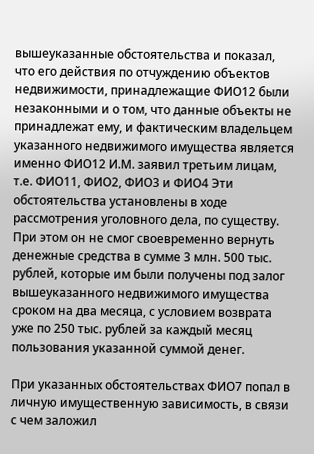вышеуказанные обстоятельства и показал, что его действия по отчуждению объектов недвижимости, принадлежащие ФИО12 были незаконными и о том, что данные объекты не принадлежат ему, и фактическим владельцем указанного недвижимого имущества является именно ФИО12 И.М. заявил третьим лицам, т.е. ФИО11, ФИО2, ФИО3 и ФИО4 Эти обстоятельства установлены в ходе рассмотрения уголовного дела, по существу. При этом он не смог своевременно вернуть денежные средства в сумме 3 млн. 500 тыс. рублей, которые им были получены под залог вышеуказанного недвижимого имущества сроком на два месяца, с условием возврата уже по 250 тыс. рублей за каждый месяц пользования указанной суммой денег.

При указанных обстоятельствах ФИО7 попал в личную имущественную зависимость, в связи с чем заложил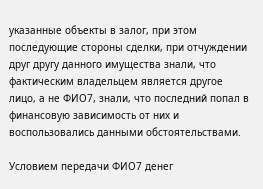указанные объекты в залог, при этом последующие стороны сделки, при отчуждении друг другу данного имущества знали, что фактическим владельцем является другое лицо, а не ФИО7, знали, что последний попал в финансовую зависимость от них и воспользовались данными обстоятельствами.

Условием передачи ФИО7 денег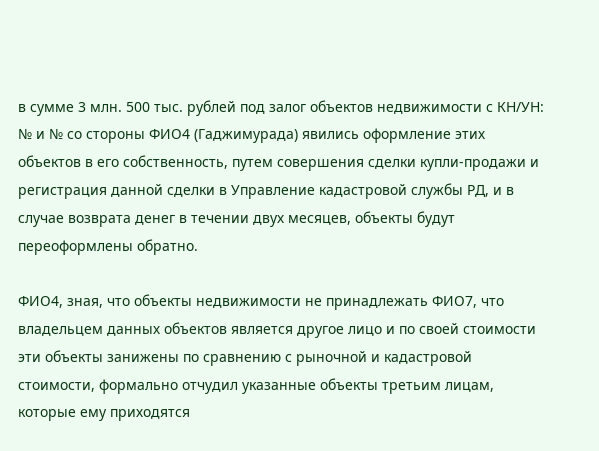в сумме 3 млн. 500 тыс. рублей под залог объектов недвижимости с КН/УН: № и № со стороны ФИО4 (Гаджимурада) явились оформление этих объектов в его собственность, путем совершения сделки купли-продажи и регистрация данной сделки в Управление кадастровой службы РД, и в случае возврата денег в течении двух месяцев, объекты будут переоформлены обратно.

ФИО4, зная, что объекты недвижимости не принадлежать ФИО7, что владельцем данных объектов является другое лицо и по своей стоимости эти объекты занижены по сравнению с рыночной и кадастровой стоимости, формально отчудил указанные объекты третьим лицам, которые ему приходятся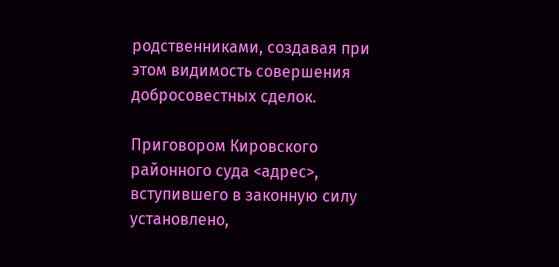родственниками, создавая при этом видимость совершения добросовестных сделок.

Приговором Кировского районного суда <адрес>, вступившего в законную силу установлено,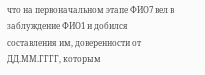что на первоначальном этапе ФИО7 вел в заблуждение ФИО1 и добился составления им, доверенности от ДД.ММ.ГГГГ, которым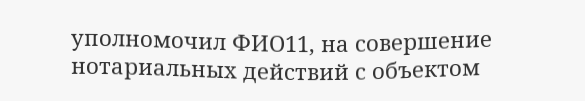уполномочил ФИО11, на совершение нотариальных действий с объектом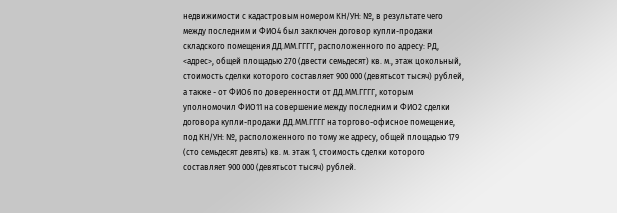недвижимости с кадастровым номером КН/УН: №, в результате чего между последним и ФИО4 был заключен договор купли-продажи складского помещения ДД.ММ.ГГГГ, расположенного по адресу: РД, <адрес>, общей площадью 270 (двести семьдесят) кв. м., этаж цокольный, стоимость сделки которого составляет 900 000 (девятьсот тысяч) рублей, а также - от ФИО6 по доверенности от ДД.ММ.ГГГГ, которым уполномочил ФИО11 на совершение между последним и ФИО2 сделки договора купли-продажи ДД.ММ.ГГГГ на торгово-офисное помещение, под КН/УН: №, расположенного по тому же адресу, общей площадью 179 (сто семьдесят девять) кв. м. этаж 1, стоимость сделки которого составляет 900 000 (девятьсот тысяч) рублей.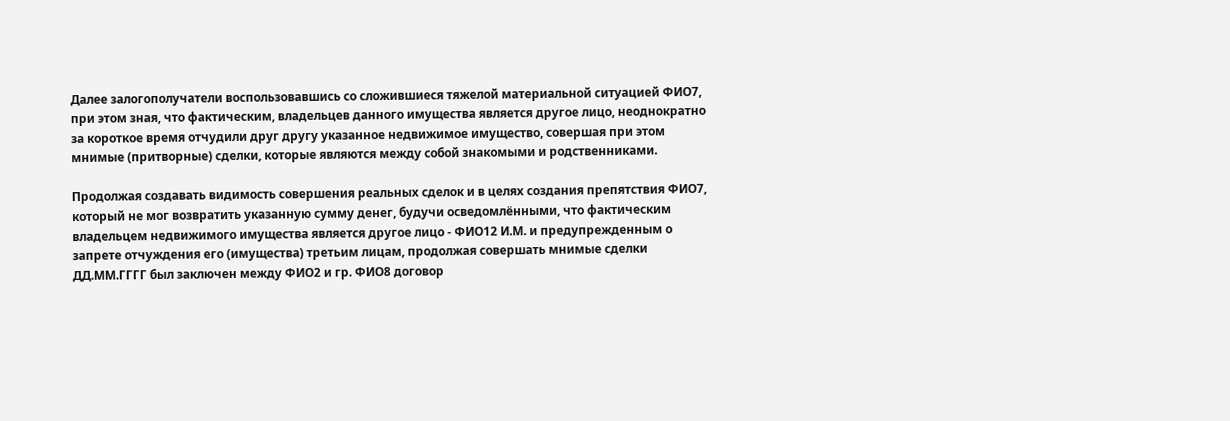Далее залогополучатели воспользовавшись со сложившиеся тяжелой материальной ситуацией ФИО7, при этом зная, что фактическим, владельцев данного имущества является другое лицо, неоднократно за короткое время отчудили друг другу указанное недвижимое имущество, совершая при этом мнимые (притворные) сделки, которые являются между собой знакомыми и родственниками.

Продолжая создавать видимость совершения реальных сделок и в целях создания препятствия ФИО7, который не мог возвратить указанную сумму денег, будучи осведомлёнными, что фактическим владельцем недвижимого имущества является другое лицо - ФИО12 И.М. и предупрежденным о запрете отчуждения его (имущества) третьим лицам, продолжая совершать мнимые сделки ДД.ММ.ГГГГ был заключен между ФИО2 и гр. ФИО8 договор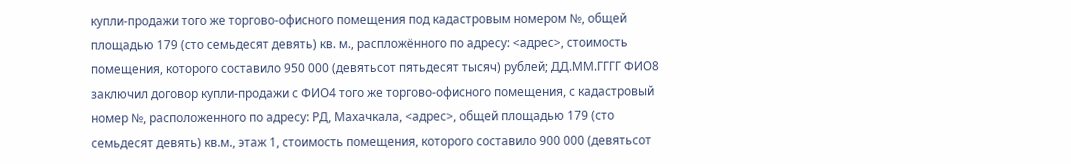купли-продажи того же торгово-офисного помещения под кадастровым номером №, общей площадью 179 (сто семьдесят девять) кв. м., распложённого по адресу: <адрес>, стоимость помещения, которого составило 950 000 (девятьсот пятьдесят тысяч) рублей; ДД.ММ.ГГГГ ФИО8 заключил договор купли-продажи с ФИО4 того же торгово-офисного помещения, с кадастровый номер №, расположенного по адресу: РД, Махачкала, <адрес>, общей площадью 179 (сто семьдесят девять) кв.м., этаж 1, стоимость помещения, которого составило 900 000 (девятьсот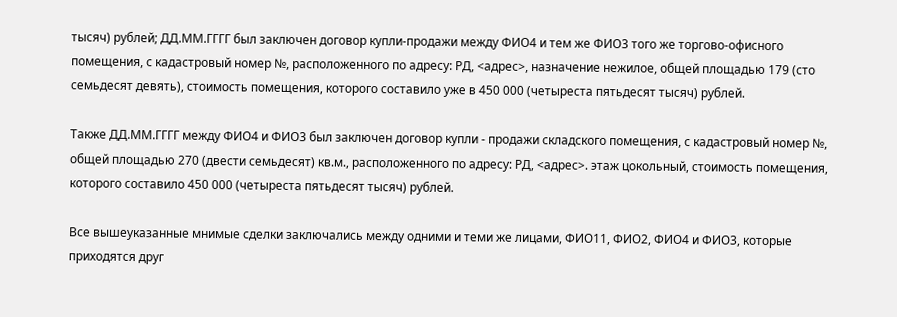тысяч) рублей; ДД.ММ.ГГГГ был заключен договор купли-продажи между ФИО4 и тем же ФИО3 того же торгово-офисного помещения, с кадастровый номер №, расположенного по адресу: РД, <адрес>, назначение нежилое, общей площадью 179 (сто семьдесят девять), стоимость помещения, которого составило уже в 450 000 (четыреста пятьдесят тысяч) рублей.

Также ДД.ММ.ГГГГ между ФИО4 и ФИО3 был заключен договор купли - продажи складского помещения, с кадастровый номер №, общей площадью 270 (двести семьдесят) кв.м., расположенного по адресу: РД, <адрес>. этаж цокольный, стоимость помещения, которого составило 450 000 (четыреста пятьдесят тысяч) рублей.

Все вышеуказанные мнимые сделки заключались между одними и теми же лицами, ФИО11, ФИО2, ФИО4 и ФИО3, которые приходятся друг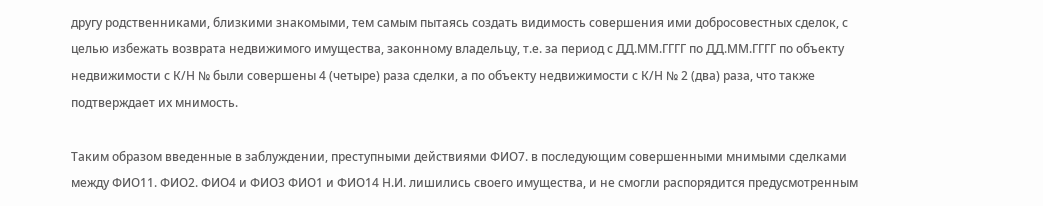другу родственниками, близкими знакомыми, тем самым пытаясь создать видимость совершения ими добросовестных сделок, с целью избежать возврата недвижимого имущества, законному владельцу, т.е. за период с ДД.ММ.ГГГГ по ДД.ММ.ГГГГ по объекту недвижимости с К/Н № были совершены 4 (четыре) раза сделки, а по объекту недвижимости с К/Н № 2 (два) раза, что также подтверждает их мнимость.

Таким образом введенные в заблуждении, преступными действиями ФИО7. в последующим совершенными мнимыми сделками между ФИО11. ФИО2. ФИО4 и ФИО3 ФИО1 и ФИО14 Н.И. лишились своего имущества, и не смогли распорядится предусмотренным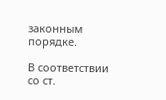законным порядке.

В соответствии со ст.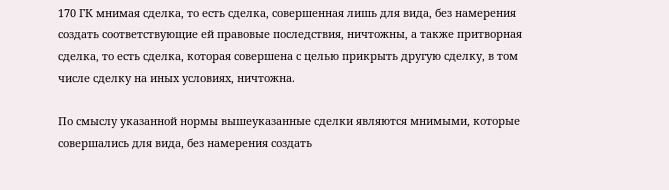170 ГК мнимая сделка, то есть сделка, совершенная лишь для вида, без намерения создать соответствующие ей правовые последствия, ничтожны, а также притворная сделка, то есть сделка, которая совершена с целью прикрыть другую сделку, в том числе сделку на иных условиях, ничтожна.

По смыслу указанной нормы вышеуказанные сделки являются мнимыми, которые совершались для вида, без намерения создать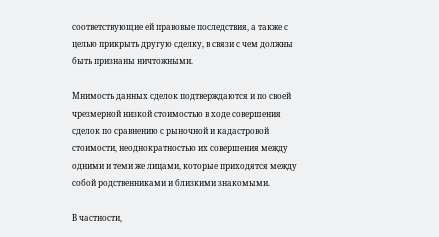соответствующие ей правовые последствия, а также с целью прикрыть другую сделку, в связи с чем должны быть признаны ничтожными.

Мнимость данных сделок подтверждаются и по своей чрезмерной низкой стоимостью в ходе совершения сделок по сравнению с рыночной и кадастровой стоимости, неоднократностью их совершения между одними и теми же лицами, которые приходятся между собой родственниками и близкими знакомыми.

В частности,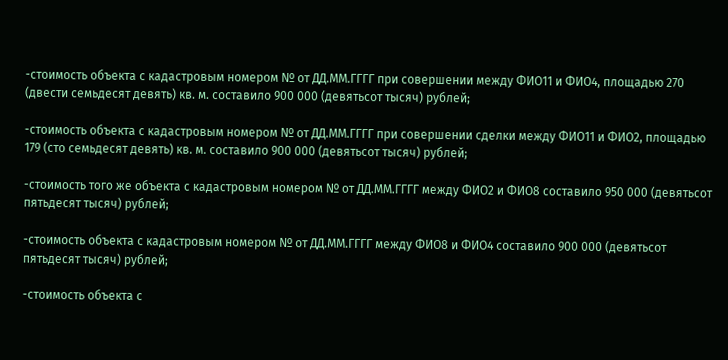-стоимость объекта с кадастровым номером № от ДД.ММ.ГГГГ при совершении между ФИО11 и ФИО4, площадью 270 (двести семьдесят девять) кв. м. составило 900 000 (девятьсот тысяч) рублей;

-стоимость объекта с кадастровым номером № от ДД.ММ.ГГГГ при совершении сделки между ФИО11 и ФИО2, площадью 179 (сто семьдесят девять) кв. м. составило 900 000 (девятьсот тысяч) рублей;

-стоимость того же объекта с кадастровым номером № от ДД.ММ.ГГГГ между ФИО2 и ФИО8 составило 950 000 (девятьсот пятьдесят тысяч) рублей;

-стоимость объекта с кадастровым номером № от ДД.ММ.ГГГГ между ФИО8 и ФИО4 составило 900 000 (девятьсот пятьдесят тысяч) рублей;

-стоимость объекта с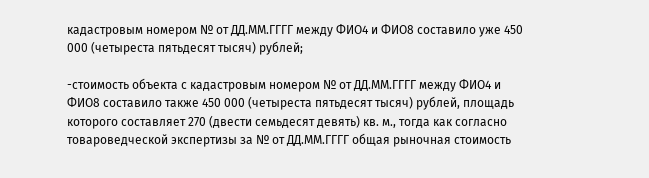кадастровым номером № от ДД.ММ.ГГГГ между ФИО4 и ФИО8 составило уже 450 000 (четыреста пятьдесят тысяч) рублей;

-стоимость объекта с кадастровым номером № от ДД.ММ.ГГГГ между ФИО4 и ФИО8 составило также 450 000 (четыреста пятьдесят тысяч) рублей, площадь которого составляет 270 (двести семьдесят девять) кв. м., тогда как согласно товароведческой экспертизы за № от ДД.ММ.ГГГГ общая рыночная стоимость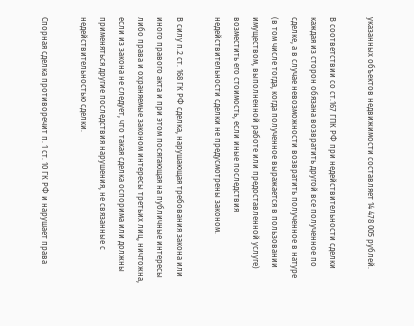указанных объектов недвижимости составляет 14 478 005 рублей.

В соответствии со ст.167 ГПК РФ при недействительности сделки каждая из сторон обязана возвратить другой все полученное по сделке, а в случае невозможности возвратить полученное в натуре (в том числе тогда, когда полученное выражается в пользовании имуществом, выполненной работе или предоставленной услуге) возместить его стоимость, если иные последствия недействительности сделки не предусмотрены законом.

В силу п.2 ст. 168 ГК РФ сделка, нарушающая требования закона или иного правого акта и при этом посягающая на публичные интересы либо права и охраняемые законом интересы третьих лиц, ничтожна, если из закона не следует, что такая сделка оспорима или должны применяться другие последствия нарушения, не связанные с недействительностью сделки.

Спорная сделка противоречит п. 1 ст. 10 ГК РФ и нарушает права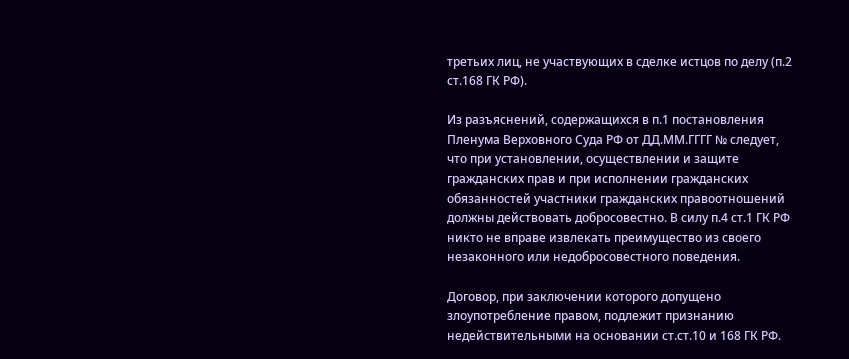третьих лиц, не участвующих в сделке истцов по делу (п.2 ст.168 ГК РФ).

Из разъяснений, содержащихся в п.1 постановления Пленума Верховного Суда РФ от ДД.ММ.ГГГГ № следует, что при установлении, осуществлении и защите гражданских прав и при исполнении гражданских обязанностей участники гражданских правоотношений должны действовать добросовестно. В силу п.4 ст.1 ГК РФ никто не вправе извлекать преимущество из своего незаконного или недобросовестного поведения.

Договор, при заключении которого допущено злоупотребление правом, подлежит признанию недействительными на основании ст.ст.10 и 168 ГК РФ.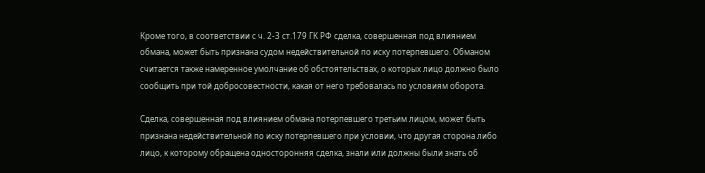Кроме того, в соответствии с ч. 2-3 ст.179 ГК РФ сделка, совершенная под влиянием обмана, может быть признана судом недействительной по иску потерпевшего. Обманом считается также намеренное умолчание об обстоятельствах, о которых лицо должно было сообщить при той добросовестности, какая от него требовалась по условиям оборота.

Сделка, совершенная под влиянием обмана потерпевшего третьим лицом, может быть признана недействительной по иску потерпевшего при условии, что другая сторона либо лицо, к которому обращена односторонняя сделка, знали или должны были знать об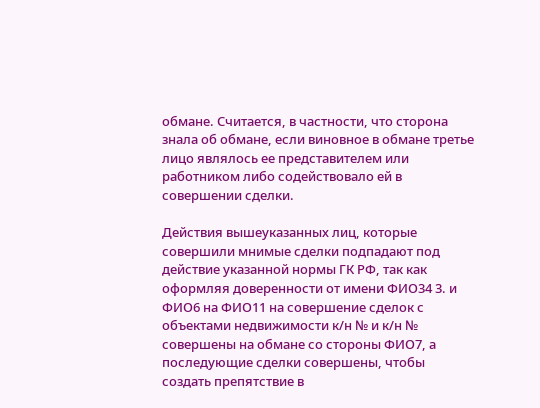обмане. Считается, в частности, что сторона знала об обмане, если виновное в обмане третье лицо являлось ее представителем или работником либо содействовало ей в совершении сделки.

Действия вышеуказанных лиц, которые совершили мнимые сделки подпадают под действие указанной нормы ГК РФ, так как оформляя доверенности от имени ФИО34 3. и ФИО6 на ФИО11 на совершение сделок с объектами недвижимости к/н № и к/н № совершены на обмане со стороны ФИО7, а последующие сделки совершены, чтобы создать препятствие в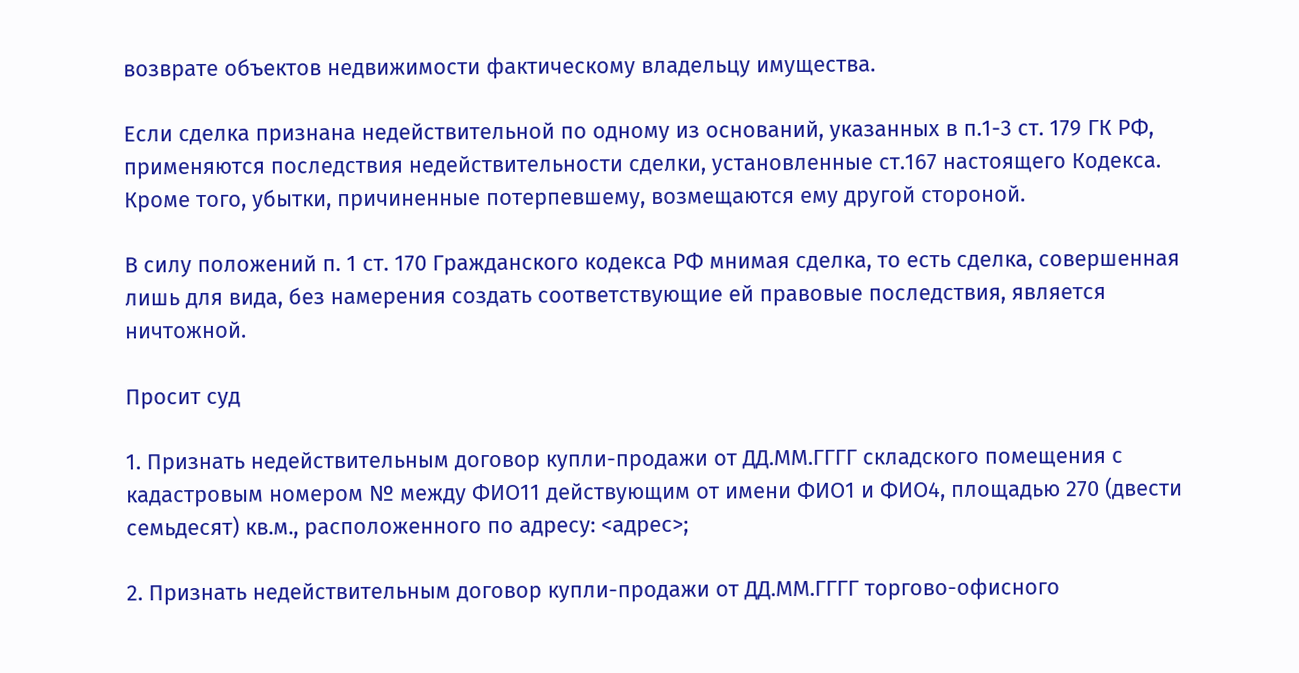возврате объектов недвижимости фактическому владельцу имущества.

Если сделка признана недействительной по одному из оснований, указанных в п.1-3 ст. 179 ГК РФ, применяются последствия недействительности сделки, установленные ст.167 настоящего Кодекса. Кроме того, убытки, причиненные потерпевшему, возмещаются ему другой стороной.

В силу положений п. 1 ст. 170 Гражданского кодекса РФ мнимая сделка, то есть сделка, совершенная лишь для вида, без намерения создать соответствующие ей правовые последствия, является ничтожной.

Просит суд

1. Признать недействительным договор купли-продажи от ДД.ММ.ГГГГ складского помещения с кадастровым номером № между ФИО11 действующим от имени ФИО1 и ФИО4, площадью 270 (двести семьдесят) кв.м., расположенного по адресу: <адрес>;

2. Признать недействительным договор купли-продажи от ДД.ММ.ГГГГ торгово-офисного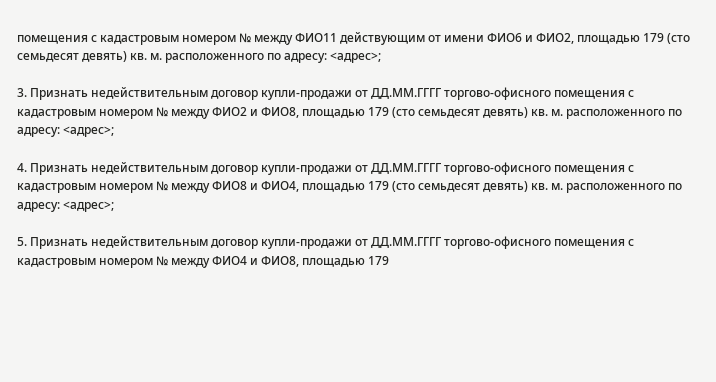помещения с кадастровым номером № между ФИО11 действующим от имени ФИО6 и ФИО2, площадью 179 (сто семьдесят девять) кв. м. расположенного по адресу: <адрес>;

3. Признать недействительным договор купли-продажи от ДД.ММ.ГГГГ торгово-офисного помещения с кадастровым номером № между ФИО2 и ФИО8, площадью 179 (сто семьдесят девять) кв. м. расположенного по адресу: <адрес>;

4. Признать недействительным договор купли-продажи от ДД.ММ.ГГГГ торгово-офисного помещения с кадастровым номером № между ФИО8 и ФИО4, площадью 179 (сто семьдесят девять) кв. м. расположенного по адресу: <адрес>;

5. Признать недействительным договор купли-продажи от ДД.ММ.ГГГГ торгово-офисного помещения с кадастровым номером № между ФИО4 и ФИО8, площадью 179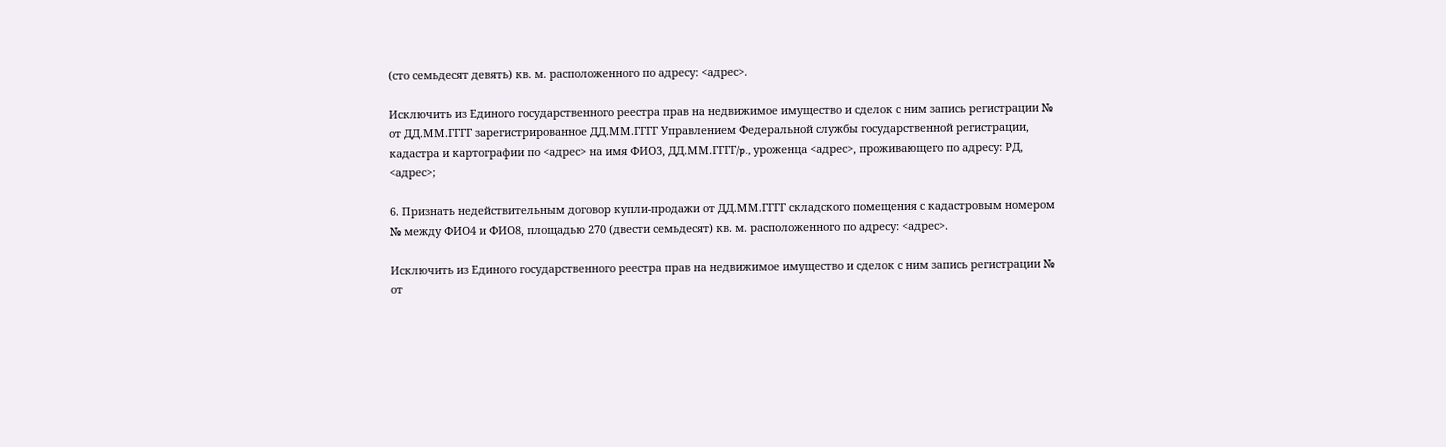(сто семьдесят девять) кв. м. расположенного по адресу: <адрес>.

Исключить из Единого государственного реестра прав на недвижимое имущество и сделок с ним запись регистрации № от ДД.ММ.ГГГГ зарегистрированное ДД.ММ.ГГГГ Управлением Федеральной службы государственной регистрации, кадастра и картографии по <адрес> на имя ФИО3, ДД.ММ.ГГГГ/p., уроженца <адрес>, проживающего по адресу: РД, <адрес>;

6. Признать недействительным договор купли-продажи от ДД.ММ.ГГГГ складского помещения с кадастровым номером № между ФИО4 и ФИО8, площадью 270 (двести семьдесят) кв. м. расположенного по адресу: <адрес>.

Исключить из Единого государственного реестра прав на недвижимое имущество и сделок с ним запись регистрации № от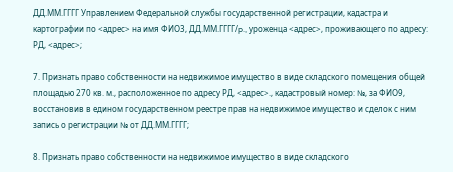ДД.ММ.ГГГГ Управлением Федеральной службы государственной регистрации, кадастра и картографии по <адрес> на имя ФИО3, ДД.ММ.ГГГГ/p., уроженца <адрес>, проживающего по адресу: РД, <адрес>;

7. Признать право собственности на недвижимое имущество в виде складского помещения общей площадью 270 кв. м., расположенное по адресу РД, <адрес>., кадастровый номер: №, за ФИО9, восстановив в едином государственном реестре прав на недвижимое имущество и сделок с ним запись о регистрации № от ДД.ММ.ГГГГ;

8. Признать право собственности на недвижимое имущество в виде складского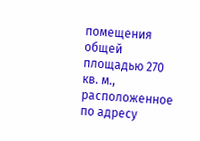помещения общей площадью 270 кв. м., расположенное по адресу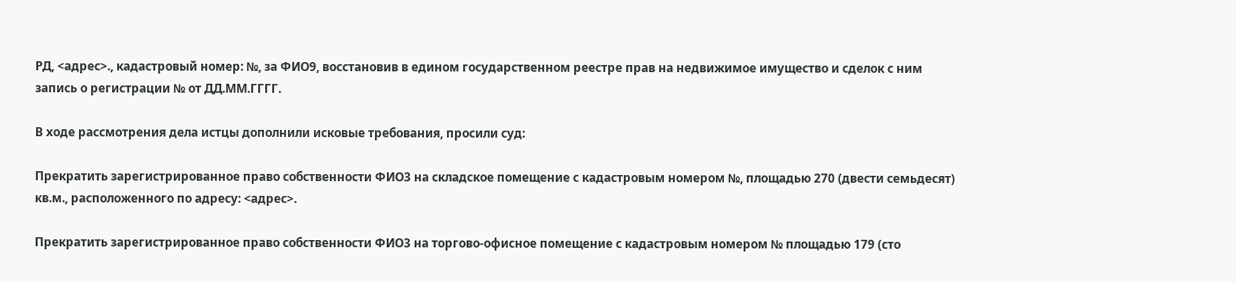РД, <адрес>., кадастровый номер: №, за ФИО9, восстановив в едином государственном реестре прав на недвижимое имущество и сделок с ним запись о регистрации № от ДД.ММ.ГГГГ.

В ходе рассмотрения дела истцы дополнили исковые требования, просили суд:

Прекратить зарегистрированное право собственности ФИО3 на складское помещение с кадастровым номером №, площадью 270 (двести семьдесят) кв.м., расположенного по адресу: <адрес>.

Прекратить зарегистрированное право собственности ФИО3 на торгово-офисное помещение с кадастровым номером № площадью 179 (сто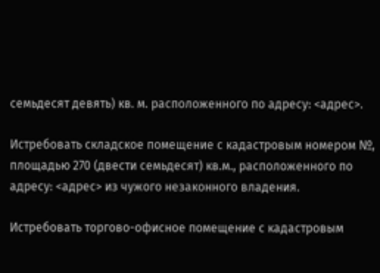семьдесят девять) кв. м. расположенного по адресу: <адрес>.

Истребовать складское помещение с кадастровым номером №, площадью 270 (двести семьдесят) кв.м., расположенного по адресу: <адрес> из чужого незаконного владения.

Истребовать торгово-офисное помещение с кадастровым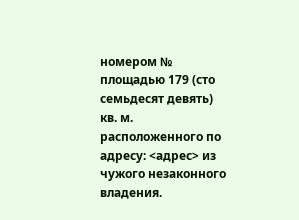номером № площадью 179 (сто семьдесят девять) кв. м. расположенного по адресу: <адрес> из чужого незаконного владения.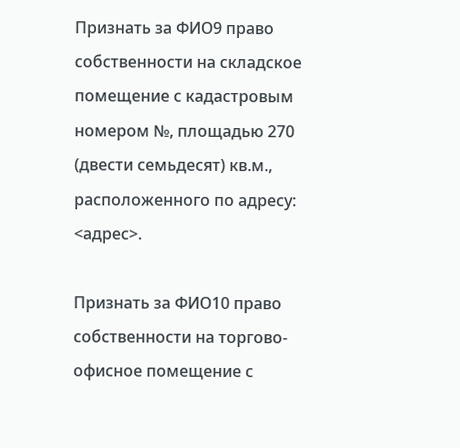Признать за ФИО9 право собственности на складское помещение с кадастровым номером №, площадью 270 (двести семьдесят) кв.м., расположенного по адресу: <адрес>.

Признать за ФИО10 право собственности на торгово-офисное помещение с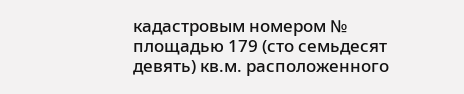кадастровым номером № площадью 179 (сто семьдесят девять) кв.м. расположенного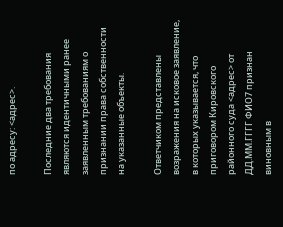по адресу: <адрес>.

Последние два требования являются идентичными ранее заявленным требованиям о признании права собственности на указанные объекты.

Ответчиком представлены возражения на исковое заявление, в которых указывается, что приговором Кировского районного суда <адрес> от ДД.ММ.ГГГГ ФИО7 признан виновным в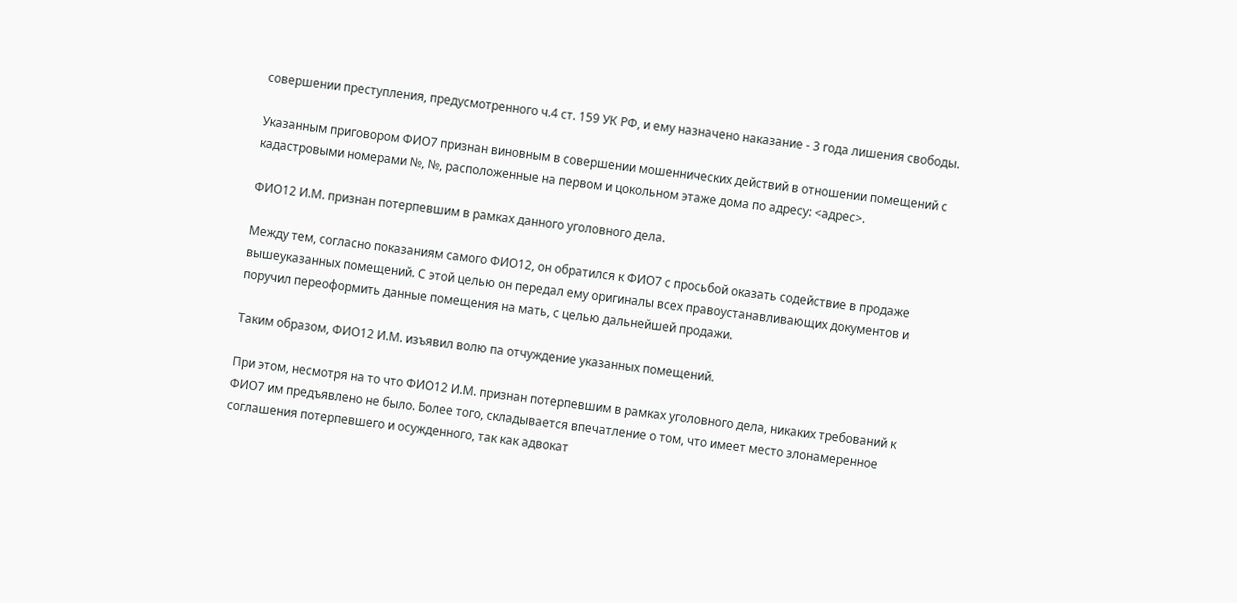совершении преступления, предусмотренного ч.4 ст. 159 УК РФ, и ему назначено наказание - 3 года лишения свободы.

Указанным приговором ФИО7 признан виновным в совершении мошеннических действий в отношении помещений с кадастровыми номерами №, №, расположенные на первом и цокольном этаже дома по адресу: <адрес>.

ФИО12 И.М. признан потерпевшим в рамках данного уголовного дела.

Между тем, согласно показаниям самого ФИО12, он обратился к ФИО7 с просьбой оказать содействие в продаже вышеуказанных помещений. С этой целью он передал ему оригиналы всех правоустанавливающих документов и поручил переоформить данные помещения на мать, с целью дальнейшей продажи.

Таким образом, ФИО12 И.М. изъявил волю па отчуждение указанных помещений.

При этом, несмотря на то что ФИО12 И.М. признан потерпевшим в рамках уголовного дела, никаких требований к ФИО7 им предъявлено не было. Более того, складывается впечатление о том, что имеет место злонамеренное соглашения потерпевшего и осужденного, так как адвокат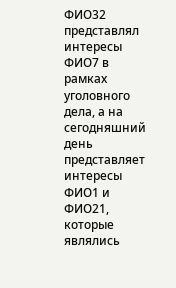ФИО32 представлял интересы ФИО7 в рамках уголовного дела, а на сегодняшний день представляет интересы ФИО1 и ФИО21, которые являлись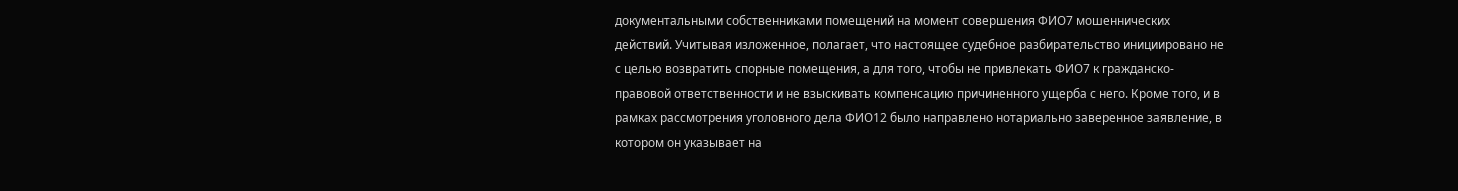документальными собственниками помещений на момент совершения ФИО7 мошеннических действий. Учитывая изложенное, полагает, что настоящее судебное разбирательство инициировано не с целью возвратить спорные помещения, а для того, чтобы не привлекать ФИО7 к гражданско-правовой ответственности и не взыскивать компенсацию причиненного ущерба с него. Кроме того, и в рамках рассмотрения уголовного дела ФИО12 было направлено нотариально заверенное заявление, в котором он указывает на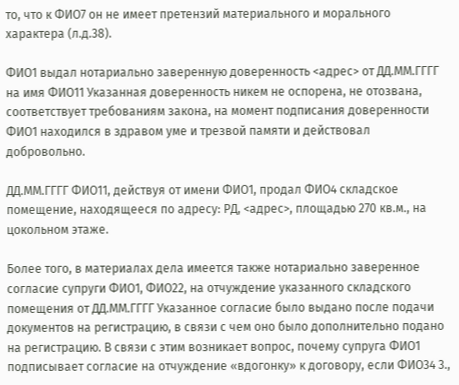то, что к ФИО7 он не имеет претензий материального и морального характера (л.д.38).

ФИО1 выдал нотариально заверенную доверенность <адрес> от ДД.ММ.ГГГГ на имя ФИО11 Указанная доверенность никем не оспорена, не отозвана, соответствует требованиям закона, на момент подписания доверенности ФИО1 находился в здравом уме и трезвой памяти и действовал добровольно.

ДД.ММ.ГГГГ ФИО11, действуя от имени ФИО1, продал ФИО4 складское помещение, находящееся по адресу: РД, <адрес>, площадью 270 кв.м., на цокольном этаже.

Более того, в материалах дела имеется также нотариально заверенное согласие супруги ФИО1, ФИО22, на отчуждение указанного складского помещения от ДД.ММ.ГГГГ Указанное согласие было выдано после подачи документов на регистрацию, в связи с чем оно было дополнительно подано на регистрацию. В связи с этим возникает вопрос, почему супруга ФИО1 подписывает согласие на отчуждение «вдогонку» к договору, если ФИО34 3.,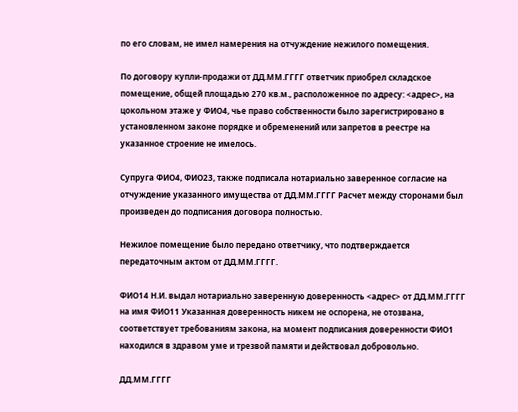по его словам, не имел намерения на отчуждение нежилого помещения.

По договору купли-продажи от ДД.ММ.ГГГГ ответчик приобрел складское помещение, общей площадью 270 кв.м., расположенное по адресу: <адрес>, на цокольном этаже у ФИО4, чье право собственности было зарегистрировано в установленном законе порядке и обременений или запретов в реестре на указанное строение не имелось.

Супруга ФИО4, ФИО23, также подписала нотариально заверенное согласие на отчуждение указанного имущества от ДД.ММ.ГГГГ Расчет между сторонами был произведен до подписания договора полностью.

Нежилое помещение было передано ответчику, что подтверждается передаточным актом от ДД.ММ.ГГГГ.

ФИО14 Н.И. выдал нотариально заверенную доверенность <адрес> от ДД.ММ.ГГГГ на имя ФИО11 Указанная доверенность никем не оспорена, не отозвана, соответствует требованиям закона, на момент подписания доверенности ФИО1 находился в здравом уме и трезвой памяти и действовал добровольно.

ДД.ММ.ГГГГ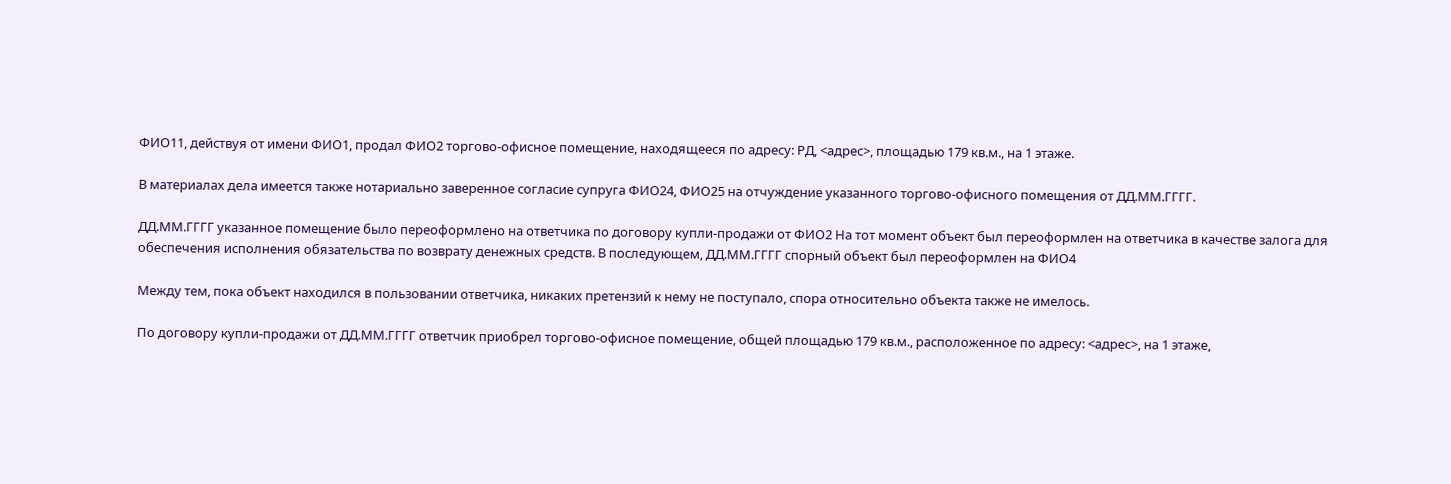ФИО11, действуя от имени ФИО1, продал ФИО2 торгово-офисное помещение, находящееся по адресу: РД, <адрес>, площадью 179 кв.м., на 1 этаже.

В материалах дела имеется также нотариально заверенное согласие супруга ФИО24, ФИО25 на отчуждение указанного торгово-офисного помещения от ДД.ММ.ГГГГ.

ДД.ММ.ГГГГ указанное помещение было переоформлено на ответчика по договору купли-продажи от ФИО2 На тот момент объект был переоформлен на ответчика в качестве залога для обеспечения исполнения обязательства по возврату денежных средств. В последующем, ДД.ММ.ГГГГ спорный объект был переоформлен на ФИО4

Между тем, пока объект находился в пользовании ответчика, никаких претензий к нему не поступало, спора относительно объекта также не имелось.

По договору купли-продажи от ДД.ММ.ГГГГ ответчик приобрел торгово-офисное помещение, общей площадью 179 кв.м., расположенное по адресу: <адрес>, на 1 этаже,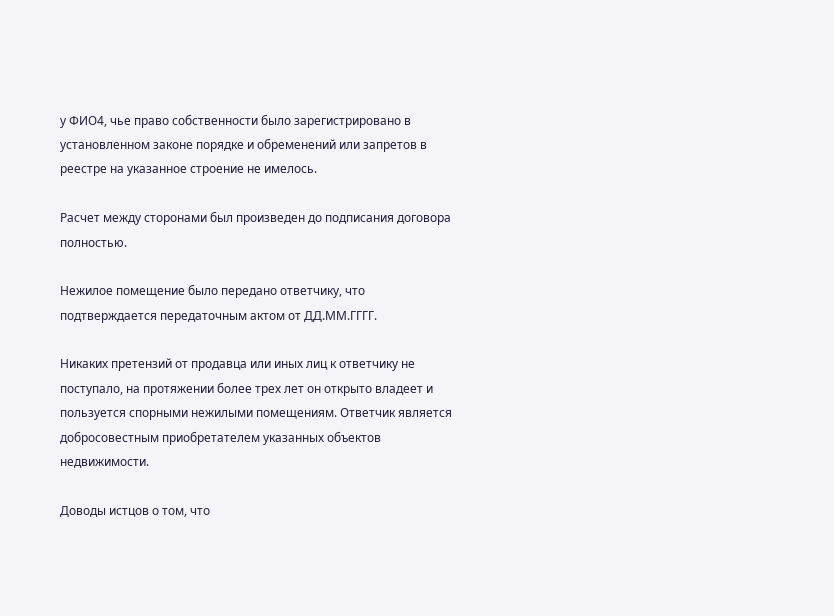у ФИО4, чье право собственности было зарегистрировано в установленном законе порядке и обременений или запретов в реестре на указанное строение не имелось.

Расчет между сторонами был произведен до подписания договора полностью.

Нежилое помещение было передано ответчику, что подтверждается передаточным актом от ДД.ММ.ГГГГ.

Никаких претензий от продавца или иных лиц к ответчику не поступало, на протяжении более трех лет он открыто владеет и пользуется спорными нежилыми помещениям. Ответчик является добросовестным приобретателем указанных объектов недвижимости.

Доводы истцов о том, что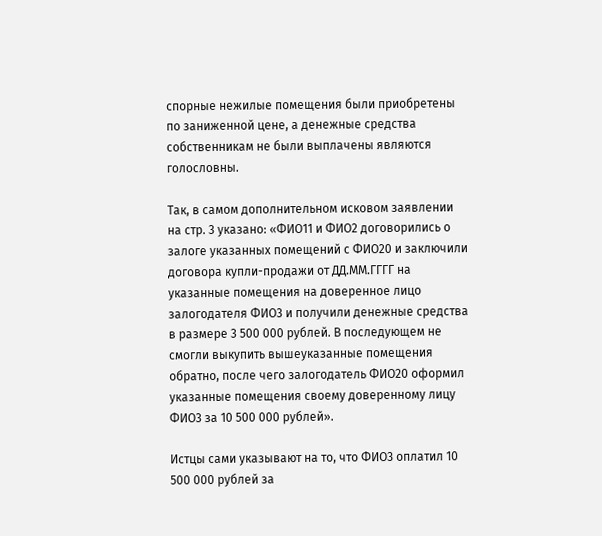спорные нежилые помещения были приобретены по заниженной цене, а денежные средства собственникам не были выплачены являются голословны.

Так, в самом дополнительном исковом заявлении на стр. 3 указано: «ФИО11 и ФИО2 договорились о залоге указанных помещений с ФИО20 и заключили договора купли-продажи от ДД.ММ.ГГГГ на указанные помещения на доверенное лицо залогодателя ФИО3 и получили денежные средства в размере 3 500 000 рублей. В последующем не смогли выкупить вышеуказанные помещения обратно, после чего залогодатель ФИО20 оформил указанные помещения своему доверенному лицу ФИО3 за 10 500 000 рублей».

Истцы сами указывают на то, что ФИО3 оплатил 10 500 000 рублей за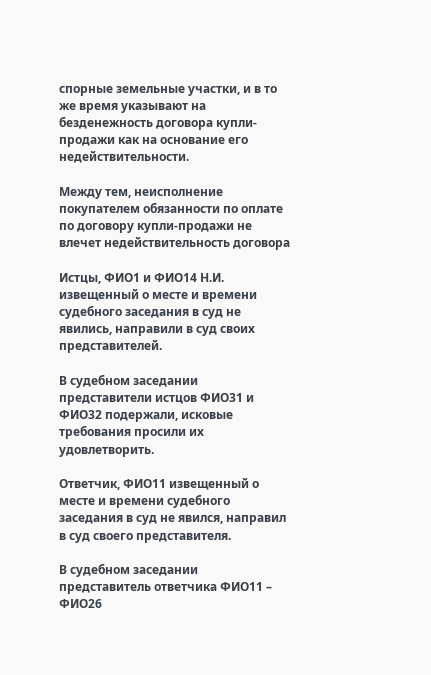спорные земельные участки, и в то же время указывают на безденежность договора купли-продажи как на основание его недействительности.

Между тем, неисполнение покупателем обязанности по оплате по договору купли-продажи не влечет недействительность договора

Истцы, ФИО1 и ФИО14 Н.И. извещенный о месте и времени судебного заседания в суд не явились, направили в суд своих представителей.

В судебном заседании представители истцов ФИО31 и ФИО32 подержали, исковые требования просили их удовлетворить.

Ответчик, ФИО11 извещенный о месте и времени судебного заседания в суд не явился, направил в суд своего представителя.

В судебном заседании представитель ответчика ФИО11 – ФИО26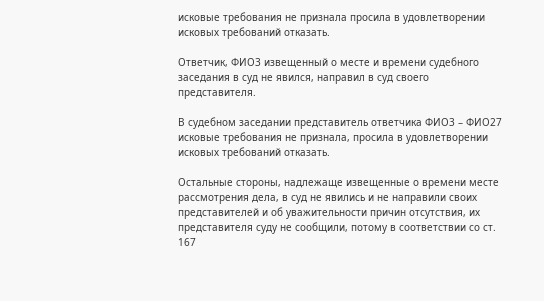исковые требования не признала просила в удовлетворении исковых требований отказать.

Ответчик, ФИО3 извещенный о месте и времени судебного заседания в суд не явился, направил в суд своего представителя.

В судебном заседании представитель ответчика ФИО3 – ФИО27 исковые требования не признала, просила в удовлетворении исковых требований отказать.

Остальные стороны, надлежаще извещенные о времени месте рассмотрения дела, в суд не явились и не направили своих представителей и об уважительности причин отсутствия, их представителя суду не сообщили, потому в соответствии со ст. 167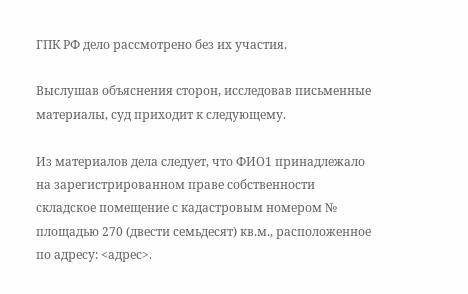ГПК РФ дело рассмотрено без их участия.

Выслушав объяснения сторон, исследовав письменные материалы, суд приходит к следующему.

Из материалов дела следует, что ФИО1 принадлежало на зарегистрированном праве собственности складское помещение с кадастровым номером № площадью 270 (двести семьдесят) кв.м., расположенное по адресу: <адрес>.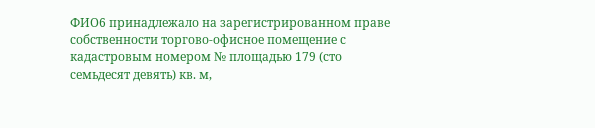ФИО6 принадлежало на зарегистрированном праве собственности торгово-офисное помещение с кадастровым номером № площадью 179 (сто семьдесят девять) кв. м,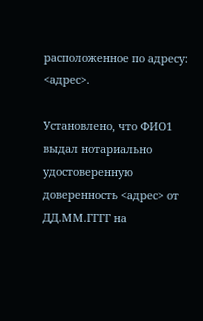расположенное по адресу: <адрес>.

Установлено, что ФИО1 выдал нотариально удостоверенную доверенность <адрес> от ДД.ММ.ГГГГ на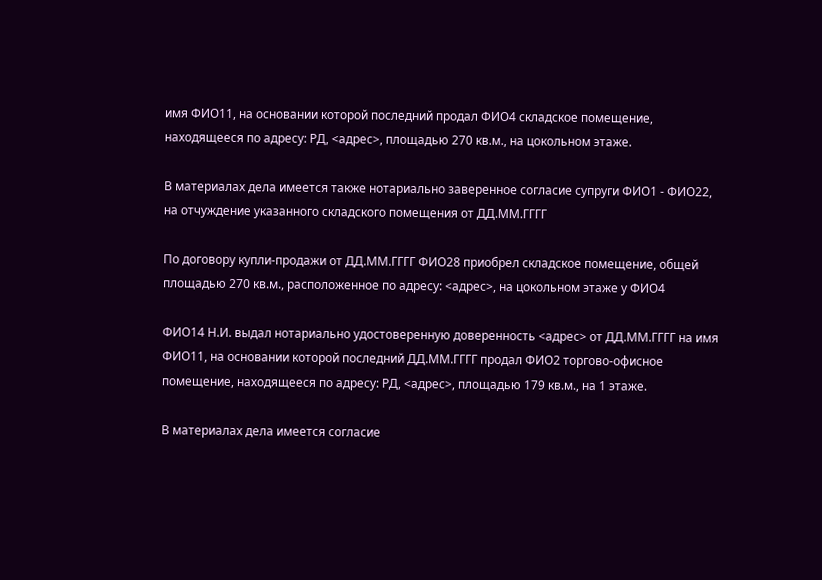имя ФИО11, на основании которой последний продал ФИО4 складское помещение, находящееся по адресу: РД, <адрес>, площадью 270 кв.м., на цокольном этаже.

В материалах дела имеется также нотариально заверенное согласие супруги ФИО1 - ФИО22, на отчуждение указанного складского помещения от ДД.ММ.ГГГГ

По договору купли-продажи от ДД.ММ.ГГГГ ФИО28 приобрел складское помещение, общей площадью 270 кв.м., расположенное по адресу: <адрес>, на цокольном этаже у ФИО4

ФИО14 Н.И. выдал нотариально удостоверенную доверенность <адрес> от ДД.ММ.ГГГГ на имя ФИО11, на основании которой последний ДД.ММ.ГГГГ продал ФИО2 торгово-офисное помещение, находящееся по адресу: РД, <адрес>, площадью 179 кв.м., на 1 этаже.

В материалах дела имеется согласие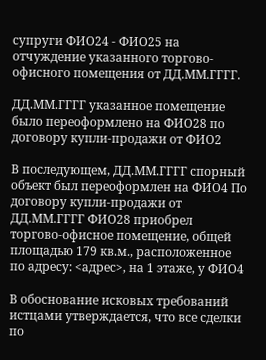супруги ФИО24 - ФИО25 на отчуждение указанного торгово-офисного помещения от ДД.ММ.ГГГГ.

ДД.ММ.ГГГГ указанное помещение было переоформлено на ФИО28 по договору купли-продажи от ФИО2

В последующем, ДД.ММ.ГГГГ спорный объект был переоформлен на ФИО4 По договору купли-продажи от ДД.ММ.ГГГГ ФИО28 приобрел торгово-офисное помещение, общей площадью 179 кв.м., расположенное по адресу: <адрес>, на 1 этаже, у ФИО4

В обоснование исковых требований истцами утверждается, что все сделки по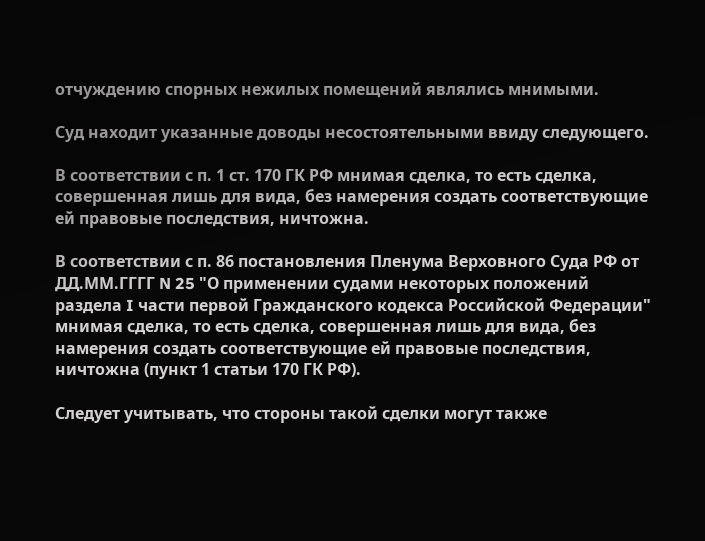отчуждению спорных нежилых помещений являлись мнимыми.

Суд находит указанные доводы несостоятельными ввиду следующего.

В соответствии с п. 1 ст. 170 ГК РФ мнимая сделка, то есть сделка, совершенная лишь для вида, без намерения создать соответствующие ей правовые последствия, ничтожна.

В соответствии с п. 86 постановления Пленума Верховного Суда РФ от ДД.ММ.ГГГГ N 25 "О применении судами некоторых положений раздела I части первой Гражданского кодекса Российской Федерации" мнимая сделка, то есть сделка, совершенная лишь для вида, без намерения создать соответствующие ей правовые последствия, ничтожна (пункт 1 статьи 170 ГК РФ).

Следует учитывать, что стороны такой сделки могут также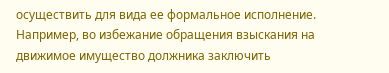осуществить для вида ее формальное исполнение. Например, во избежание обращения взыскания на движимое имущество должника заключить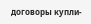договоры купли-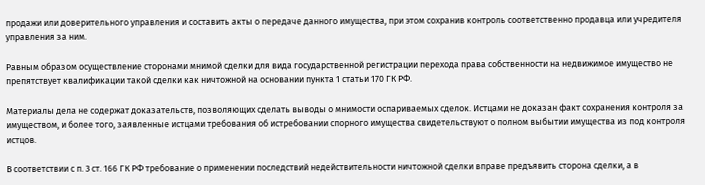продажи или доверительного управления и составить акты о передаче данного имущества, при этом сохранив контроль соответственно продавца или учредителя управления за ним.

Равным образом осуществление сторонами мнимой сделки для вида государственной регистрации перехода права собственности на недвижимое имущество не препятствует квалификации такой сделки как ничтожной на основании пункта 1 статьи 170 ГК РФ.

Материалы дела не содержат доказательств, позволяющих сделать выводы о мнимости оспариваемых сделок. Истцами не доказан факт сохранения контроля за имуществом, и более того, заявленные истцами требования об истребовании спорного имущества свидетельствуют о полном выбытии имущества из под контроля истцов.

В соответствии с п. 3 ст. 166 ГК РФ требование о применении последствий недействительности ничтожной сделки вправе предъявить сторона сделки, а в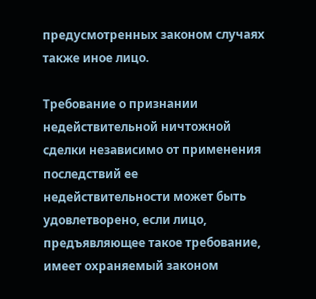предусмотренных законом случаях также иное лицо.

Требование о признании недействительной ничтожной сделки независимо от применения последствий ее недействительности может быть удовлетворено, если лицо, предъявляющее такое требование, имеет охраняемый законом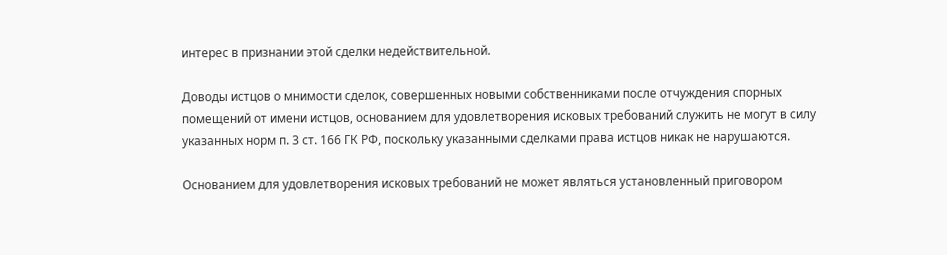интерес в признании этой сделки недействительной.

Доводы истцов о мнимости сделок, совершенных новыми собственниками после отчуждения спорных помещений от имени истцов, основанием для удовлетворения исковых требований служить не могут в силу указанных норм п. 3 ст. 166 ГК РФ, поскольку указанными сделками права истцов никак не нарушаются.

Основанием для удовлетворения исковых требований не может являться установленный приговором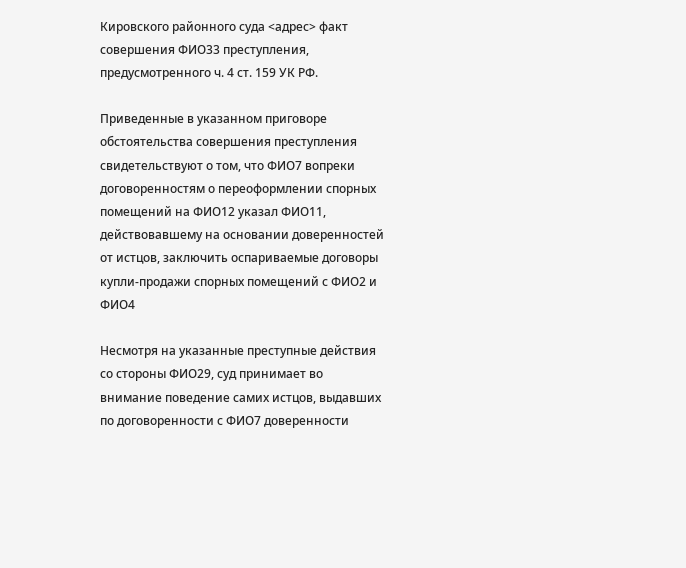Кировского районного суда <адрес> факт совершения ФИО33 преступления, предусмотренного ч. 4 ст. 159 УК РФ.

Приведенные в указанном приговоре обстоятельства совершения преступления свидетельствуют о том, что ФИО7 вопреки договоренностям о переоформлении спорных помещений на ФИО12 указал ФИО11, действовавшему на основании доверенностей от истцов, заключить оспариваемые договоры купли-продажи спорных помещений с ФИО2 и ФИО4

Несмотря на указанные преступные действия со стороны ФИО29, суд принимает во внимание поведение самих истцов, выдавших по договоренности с ФИО7 доверенности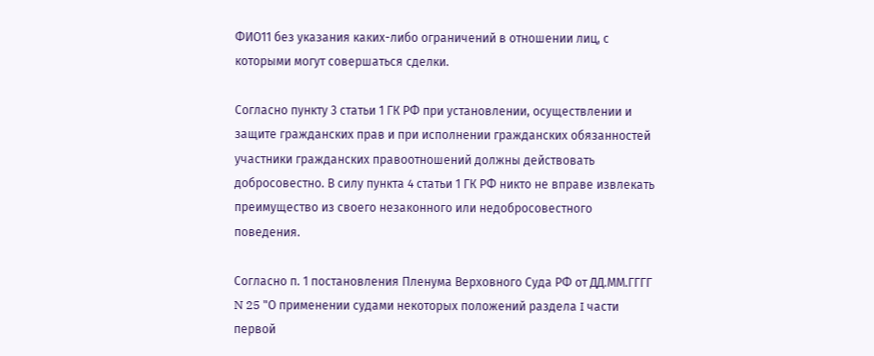ФИО11 без указания каких-либо ограничений в отношении лиц, с которыми могут совершаться сделки.

Согласно пункту 3 статьи 1 ГК РФ при установлении, осуществлении и защите гражданских прав и при исполнении гражданских обязанностей участники гражданских правоотношений должны действовать добросовестно. В силу пункта 4 статьи 1 ГК РФ никто не вправе извлекать преимущество из своего незаконного или недобросовестного поведения.

Согласно п. 1 постановления Пленума Верховного Суда РФ от ДД.ММ.ГГГГ N 25 "О применении судами некоторых положений раздела I части первой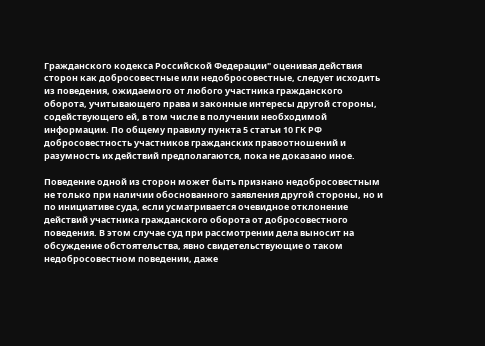Гражданского кодекса Российской Федерации" оценивая действия сторон как добросовестные или недобросовестные, следует исходить из поведения, ожидаемого от любого участника гражданского оборота, учитывающего права и законные интересы другой стороны, содействующего ей, в том числе в получении необходимой информации. По общему правилу пункта 5 статьи 10 ГК РФ добросовестность участников гражданских правоотношений и разумность их действий предполагаются, пока не доказано иное.

Поведение одной из сторон может быть признано недобросовестным не только при наличии обоснованного заявления другой стороны, но и по инициативе суда, если усматривается очевидное отклонение действий участника гражданского оборота от добросовестного поведения. В этом случае суд при рассмотрении дела выносит на обсуждение обстоятельства, явно свидетельствующие о таком недобросовестном поведении, даже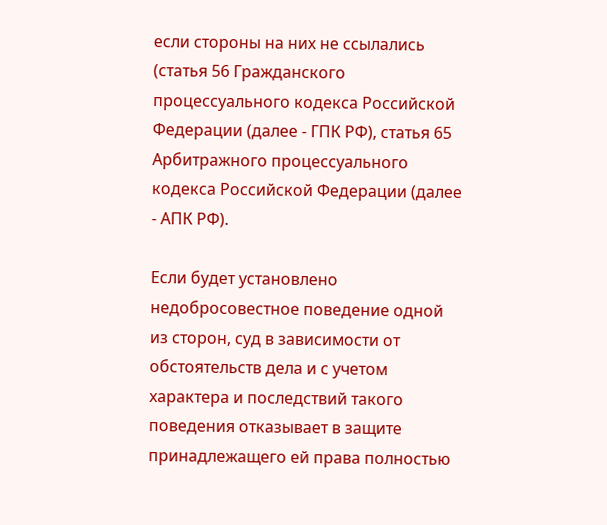если стороны на них не ссылались (статья 56 Гражданского процессуального кодекса Российской Федерации (далее - ГПК РФ), статья 65 Арбитражного процессуального кодекса Российской Федерации (далее - АПК РФ).

Если будет установлено недобросовестное поведение одной из сторон, суд в зависимости от обстоятельств дела и с учетом характера и последствий такого поведения отказывает в защите принадлежащего ей права полностью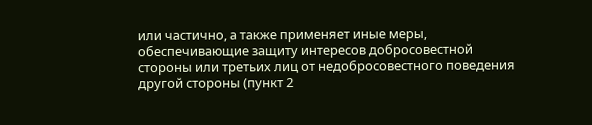или частично, а также применяет иные меры, обеспечивающие защиту интересов добросовестной стороны или третьих лиц от недобросовестного поведения другой стороны (пункт 2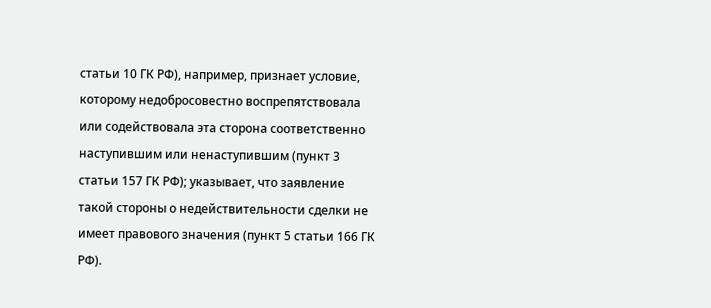статьи 10 ГК РФ), например, признает условие, которому недобросовестно воспрепятствовала или содействовала эта сторона соответственно наступившим или ненаступившим (пункт 3 статьи 157 ГК РФ); указывает, что заявление такой стороны о недействительности сделки не имеет правового значения (пункт 5 статьи 166 ГК РФ).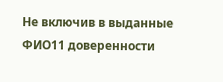Не включив в выданные ФИО11 доверенности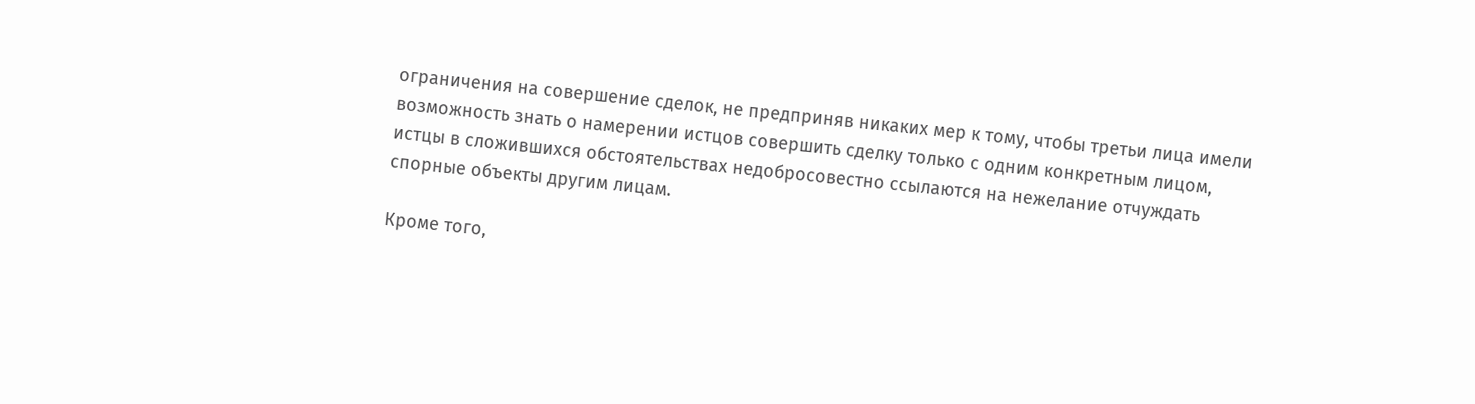ограничения на совершение сделок, не предприняв никаких мер к тому, чтобы третьи лица имели возможность знать о намерении истцов совершить сделку только с одним конкретным лицом, истцы в сложившихся обстоятельствах недобросовестно ссылаются на нежелание отчуждать спорные объекты другим лицам.

Кроме того,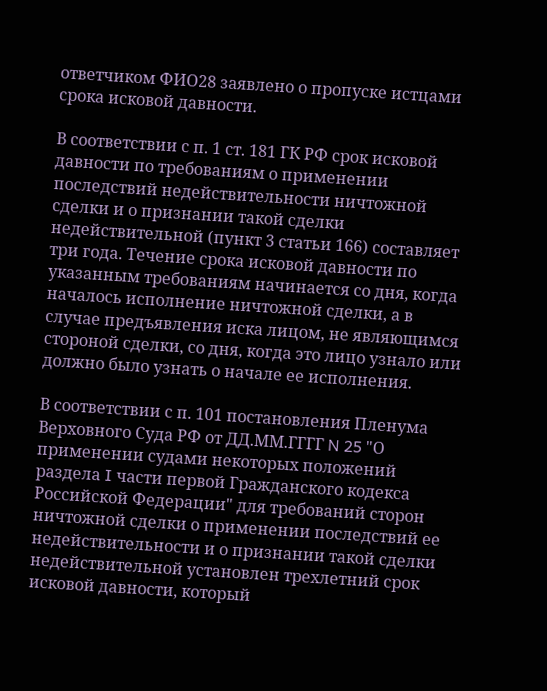ответчиком ФИО28 заявлено о пропуске истцами срока исковой давности.

В соответствии с п. 1 ст. 181 ГК РФ срок исковой давности по требованиям о применении последствий недействительности ничтожной сделки и о признании такой сделки недействительной (пункт 3 статьи 166) составляет три года. Течение срока исковой давности по указанным требованиям начинается со дня, когда началось исполнение ничтожной сделки, а в случае предъявления иска лицом, не являющимся стороной сделки, со дня, когда это лицо узнало или должно было узнать о начале ее исполнения.

В соответствии с п. 101 постановления Пленума Верховного Суда РФ от ДД.ММ.ГГГГ N 25 "О применении судами некоторых положений раздела I части первой Гражданского кодекса Российской Федерации" для требований сторон ничтожной сделки о применении последствий ее недействительности и о признании такой сделки недействительной установлен трехлетний срок исковой давности, который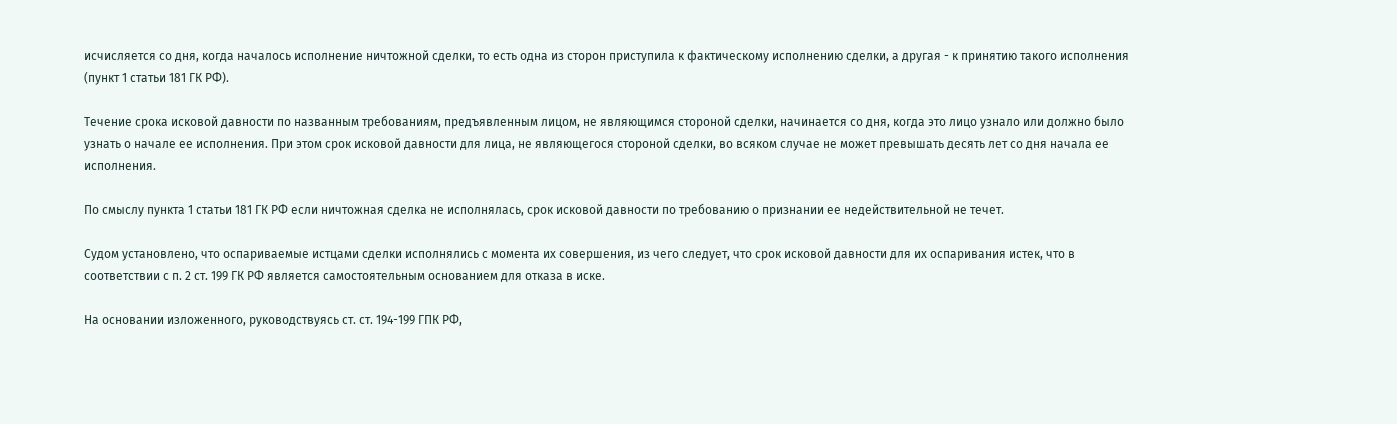исчисляется со дня, когда началось исполнение ничтожной сделки, то есть одна из сторон приступила к фактическому исполнению сделки, а другая - к принятию такого исполнения (пункт 1 статьи 181 ГК РФ).

Течение срока исковой давности по названным требованиям, предъявленным лицом, не являющимся стороной сделки, начинается со дня, когда это лицо узнало или должно было узнать о начале ее исполнения. При этом срок исковой давности для лица, не являющегося стороной сделки, во всяком случае не может превышать десять лет со дня начала ее исполнения.

По смыслу пункта 1 статьи 181 ГК РФ если ничтожная сделка не исполнялась, срок исковой давности по требованию о признании ее недействительной не течет.

Судом установлено, что оспариваемые истцами сделки исполнялись с момента их совершения, из чего следует, что срок исковой давности для их оспаривания истек, что в соответствии с п. 2 ст. 199 ГК РФ является самостоятельным основанием для отказа в иске.

На основании изложенного, руководствуясь ст. ст. 194-199 ГПК РФ,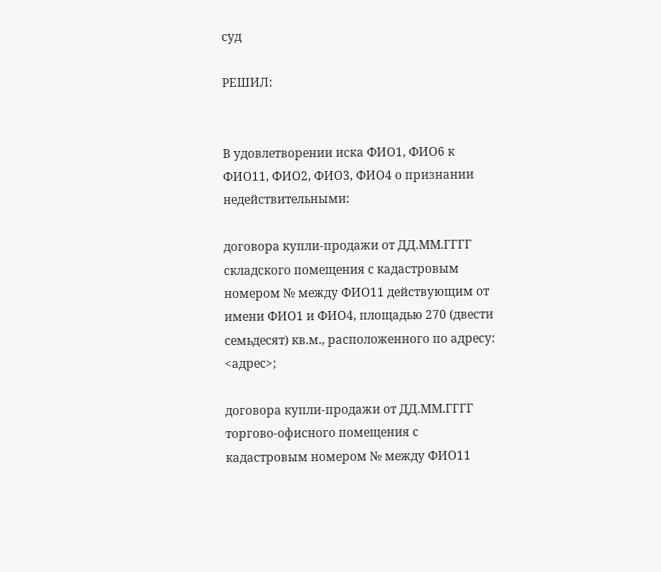суд

РЕШИЛ:


В удовлетворении иска ФИО1, ФИО6 к ФИО11, ФИО2, ФИО3, ФИО4 о признании недействительными:

договора купли-продажи от ДД.ММ.ГГГГ складского помещения с кадастровым номером № между ФИО11 действующим от имени ФИО1 и ФИО4, площадью 270 (двести семьдесят) кв.м., расположенного по адресу: <адрес>;

договора купли-продажи от ДД.ММ.ГГГГ торгово-офисного помещения с кадастровым номером № между ФИО11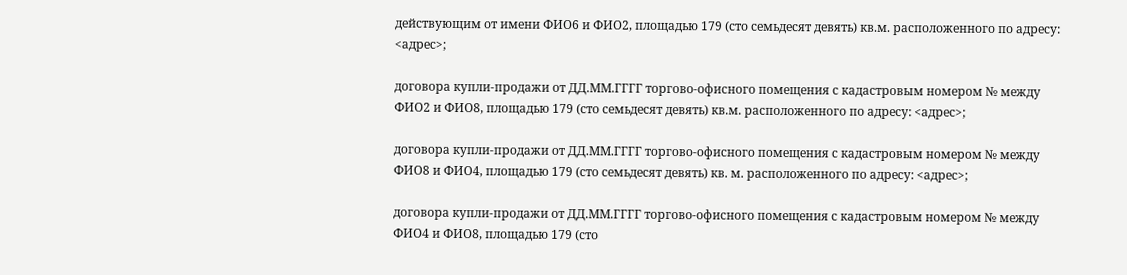действующим от имени ФИО6 и ФИО2, площадью 179 (сто семьдесят девять) кв.м. расположенного по адресу: <адрес>;

договора купли-продажи от ДД.ММ.ГГГГ торгово-офисного помещения с кадастровым номером № между ФИО2 и ФИО8, площадью 179 (сто семьдесят девять) кв.м. расположенного по адресу: <адрес>;

договора купли-продажи от ДД.ММ.ГГГГ торгово-офисного помещения с кадастровым номером № между ФИО8 и ФИО4, площадью 179 (сто семьдесят девять) кв. м. расположенного по адресу: <адрес>;

договора купли-продажи от ДД.ММ.ГГГГ торгово-офисного помещения с кадастровым номером № между ФИО4 и ФИО8, площадью 179 (сто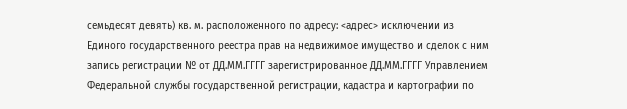семьдесят девять) кв. м. расположенного по адресу: <адрес> исключении из Единого государственного реестра прав на недвижимое имущество и сделок с ним запись регистрации № от ДД.ММ.ГГГГ зарегистрированное ДД.ММ.ГГГГ Управлением Федеральной службы государственной регистрации, кадастра и картографии по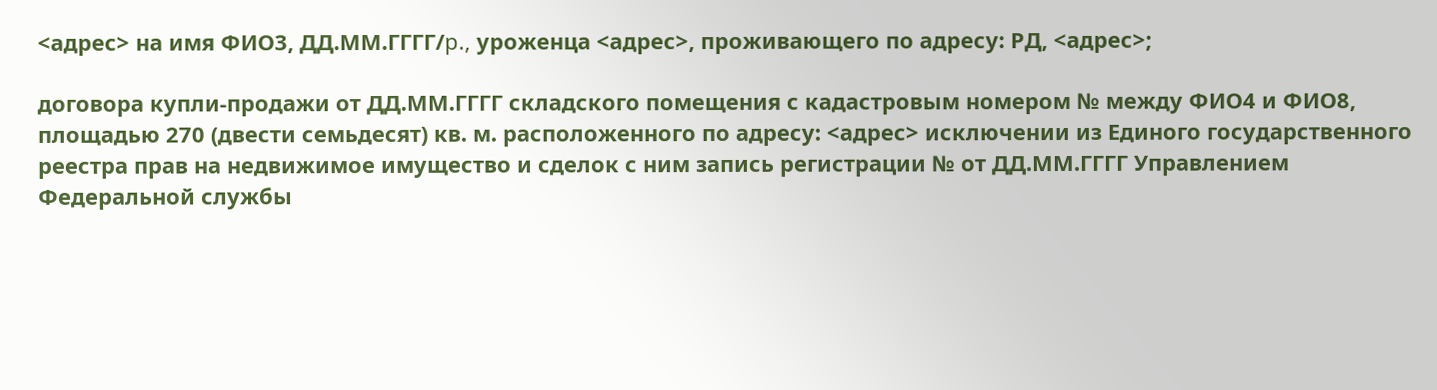<адрес> на имя ФИО3, ДД.ММ.ГГГГ/p., уроженца <адрес>, проживающего по адресу: РД, <адрес>;

договора купли-продажи от ДД.ММ.ГГГГ складского помещения с кадастровым номером № между ФИО4 и ФИО8, площадью 270 (двести семьдесят) кв. м. расположенного по адресу: <адрес> исключении из Единого государственного реестра прав на недвижимое имущество и сделок с ним запись регистрации № от ДД.ММ.ГГГГ Управлением Федеральной службы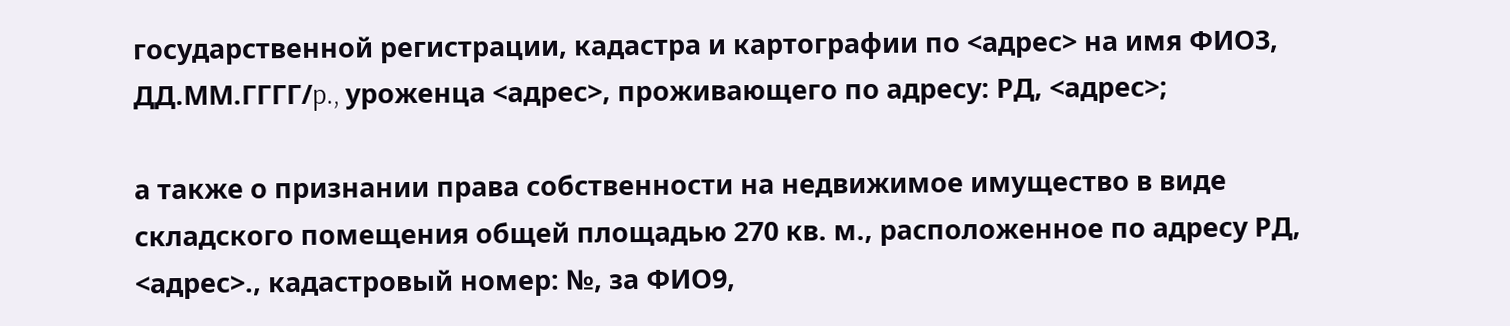государственной регистрации, кадастра и картографии по <адрес> на имя ФИО3, ДД.ММ.ГГГГ/p., уроженца <адрес>, проживающего по адресу: РД, <адрес>;

а также о признании права собственности на недвижимое имущество в виде складского помещения общей площадью 270 кв. м., расположенное по адресу РД, <адрес>., кадастровый номер: №, за ФИО9,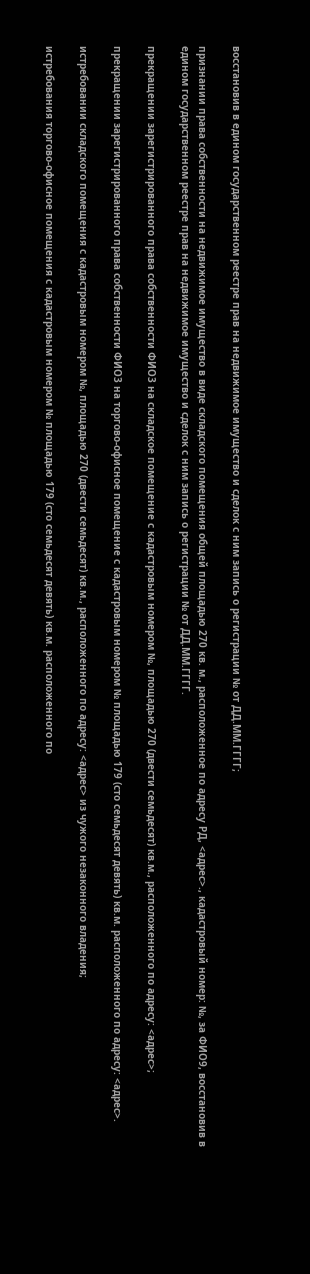восстановив в едином государственном реестре прав на недвижимое имущество и сделок с ним запись о регистрации № от ДД.ММ.ГГГГ;

признании права собственности на недвижимое имущество в виде складского помещения общей площадью 270 кв. м., расположенное по адресу РД, <адрес>., кадастровый номер: №, за ФИО9, восстановив в едином государственном реестре прав на недвижимое имущество и сделок с ним запись о регистрации № от ДД.ММ.ГГГГ.

прекращении зарегистрированного права собственности ФИО3 на складское помещение с кадастровым номером №, площадью 270 (двести семьдесят) кв.м., расположенного по адресу: <адрес>;

прекращении зарегистрированного права собственности ФИО3 на торгово-офисное помещение с кадастровым номером № площадью 179 (сто семьдесят девять) кв.м. расположенного по адресу: <адрес>.

истребовании складского помещения с кадастровым номером №, площадью 270 (двести семьдесят) кв.м., расположенного по адресу: <адрес> из чужого незаконного владения;

истребования торгово-офисное помещения с кадастровым номером № площадью 179 (сто семьдесят девять) кв.м. расположенного по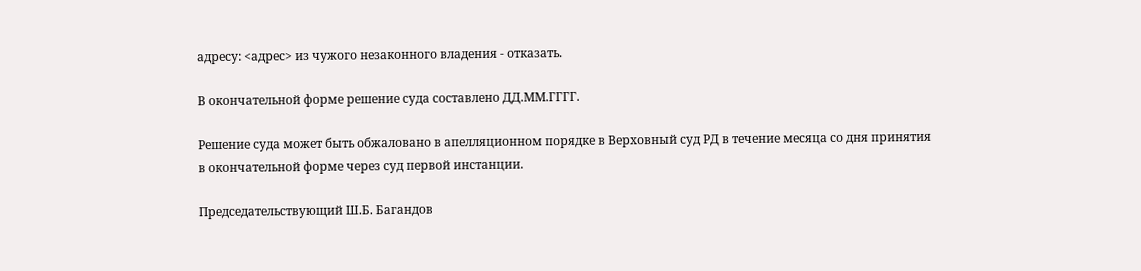адресу: <адрес> из чужого незаконного владения - отказать.

В окончательной форме решение суда составлено ДД.ММ.ГГГГ.

Решение суда может быть обжаловано в апелляционном порядке в Верховный суд РД в течение месяца со дня принятия в окончательной форме через суд первой инстанции.

Председательствующий Ш.Б. Багандов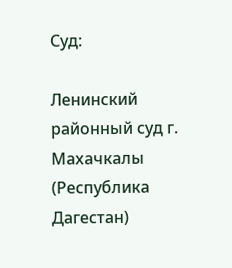Суд:

Ленинский районный суд г. Махачкалы (Республика Дагестан)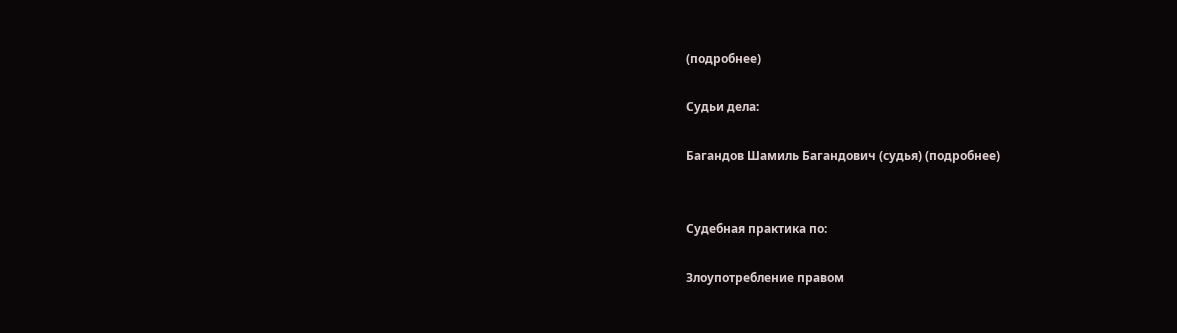(подробнее)

Судьи дела:

Багандов Шамиль Багандович (судья) (подробнее)


Судебная практика по:

Злоупотребление правом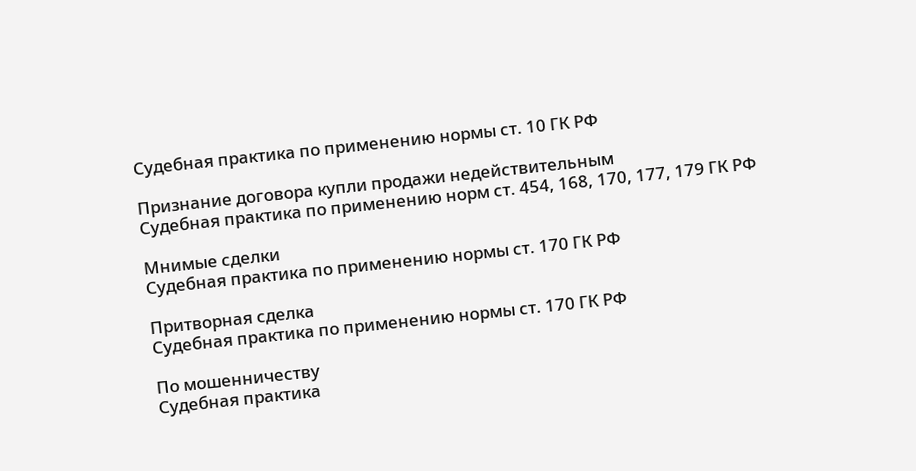Судебная практика по применению нормы ст. 10 ГК РФ

Признание договора купли продажи недействительным
Судебная практика по применению норм ст. 454, 168, 170, 177, 179 ГК РФ

Мнимые сделки
Судебная практика по применению нормы ст. 170 ГК РФ

Притворная сделка
Судебная практика по применению нормы ст. 170 ГК РФ

По мошенничеству
Судебная практика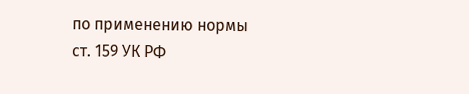по применению нормы ст. 159 УК РФ